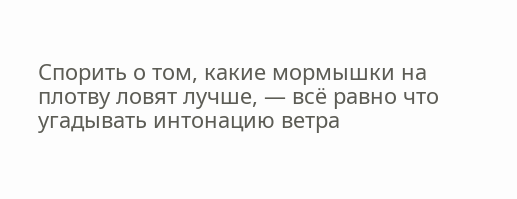Спорить о том, какие мормышки на плотву ловят лучше, — всё равно что угадывать интонацию ветра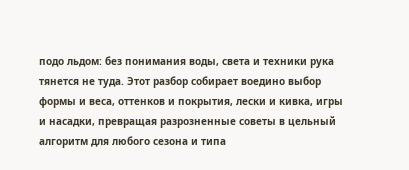подо льдом: без понимания воды, света и техники рука тянется не туда. Этот разбор собирает воедино выбор формы и веса, оттенков и покрытия, лески и кивка, игры и насадки, превращая разрозненные советы в цельный алгоритм для любого сезона и типа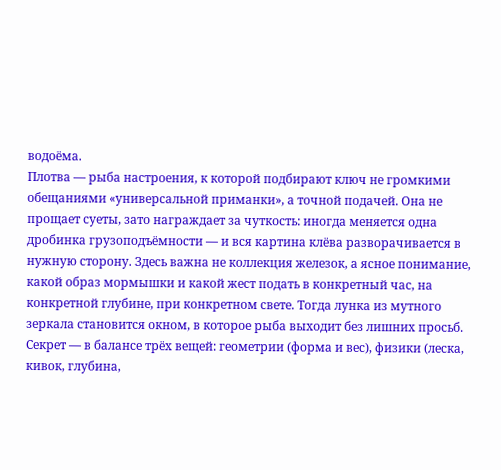водоёма.
Плотва — рыба настроения, к которой подбирают ключ не громкими обещаниями «универсальной приманки», а точной подачей. Она не прощает суеты, зато награждает за чуткость: иногда меняется одна дробинка грузоподъёмности — и вся картина клёва разворачивается в нужную сторону. Здесь важна не коллекция железок, а ясное понимание, какой образ мормышки и какой жест подать в конкретный час, на конкретной глубине, при конкретном свете. Тогда лунка из мутного зеркала становится окном, в которое рыба выходит без лишних просьб.
Секрет — в балансе трёх вещей: геометрии (форма и вес), физики (леска, кивок, глубина,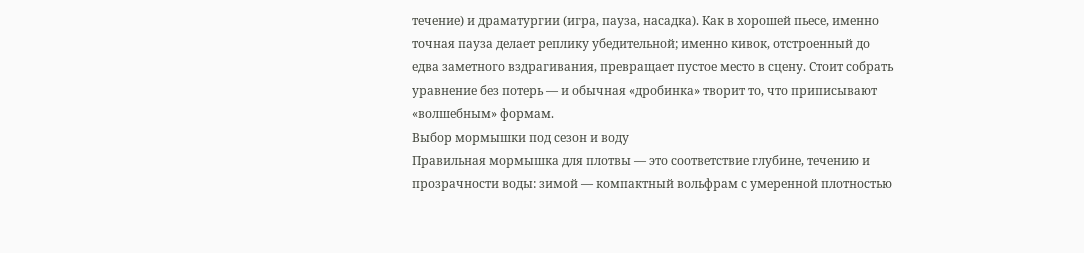течение) и драматургии (игра, пауза, насадка). Как в хорошей пьесе, именно точная пауза делает реплику убедительной; именно кивок, отстроенный до едва заметного вздрагивания, превращает пустое место в сцену. Стоит собрать уравнение без потерь — и обычная «дробинка» творит то, что приписывают «волшебным» формам.
Выбор мормышки под сезон и воду
Правильная мормышка для плотвы — это соответствие глубине, течению и прозрачности воды: зимой — компактный вольфрам с умеренной плотностью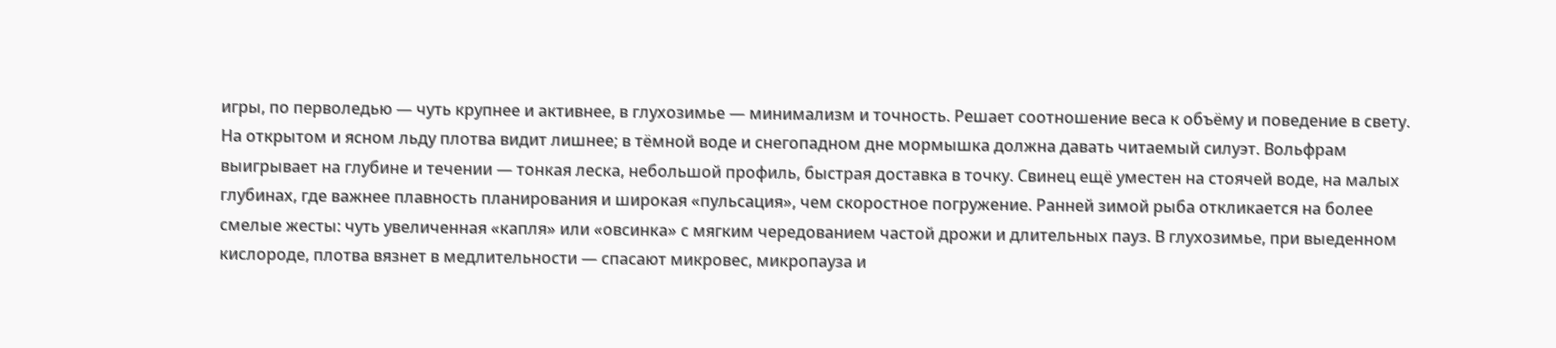игры, по перволедью — чуть крупнее и активнее, в глухозимье — минимализм и точность. Решает соотношение веса к объёму и поведение в свету.
На открытом и ясном льду плотва видит лишнее; в тёмной воде и снегопадном дне мормышка должна давать читаемый силуэт. Вольфрам выигрывает на глубине и течении — тонкая леска, небольшой профиль, быстрая доставка в точку. Свинец ещё уместен на стоячей воде, на малых глубинах, где важнее плавность планирования и широкая «пульсация», чем скоростное погружение. Ранней зимой рыба откликается на более смелые жесты: чуть увеличенная «капля» или «овсинка» с мягким чередованием частой дрожи и длительных пауз. В глухозимье, при выеденном кислороде, плотва вязнет в медлительности — спасают микровес, микропауза и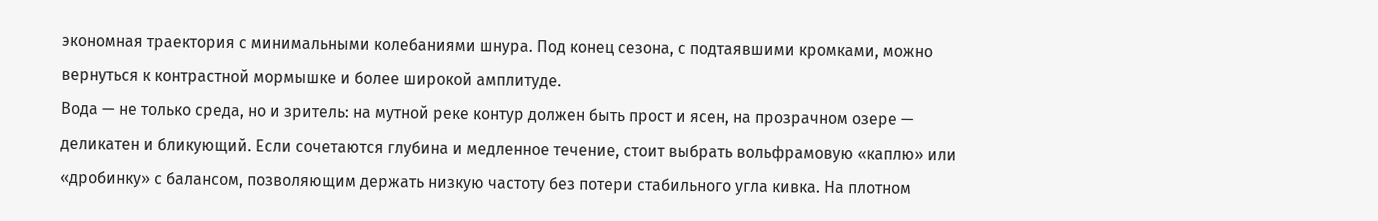экономная траектория с минимальными колебаниями шнура. Под конец сезона, с подтаявшими кромками, можно вернуться к контрастной мормышке и более широкой амплитуде.
Вода — не только среда, но и зритель: на мутной реке контур должен быть прост и ясен, на прозрачном озере — деликатен и бликующий. Если сочетаются глубина и медленное течение, стоит выбрать вольфрамовую «каплю» или «дробинку» с балансом, позволяющим держать низкую частоту без потери стабильного угла кивка. На плотном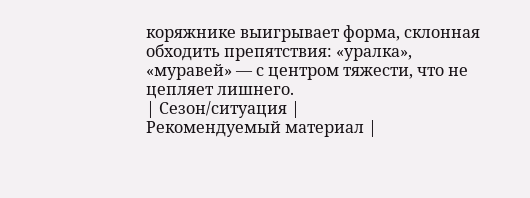коряжнике выигрывает форма, склонная обходить препятствия: «уралка», «муравей» — с центром тяжести, что не цепляет лишнего.
| Сезон/ситуация |
Рекомендуемый материал |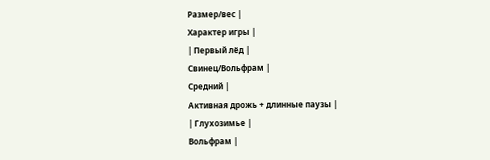Размер/вес |
Характер игры |
| Первый лёд |
Свинец/Вольфрам |
Средний |
Активная дрожь + длинные паузы |
| Глухозимье |
Вольфрам |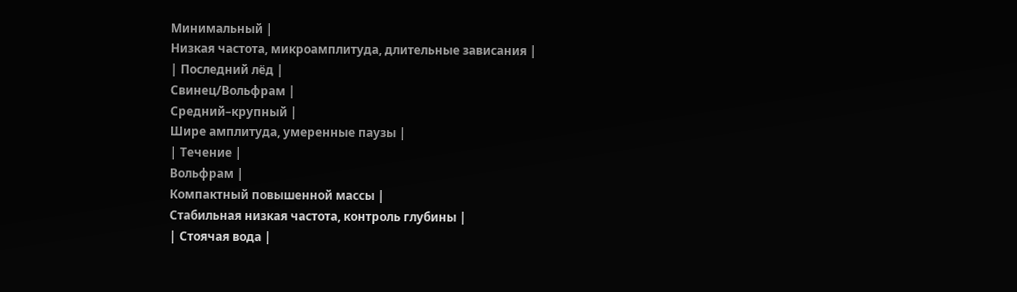Минимальный |
Низкая частота, микроамплитуда, длительные зависания |
| Последний лёд |
Свинец/Вольфрам |
Средний–крупный |
Шире амплитуда, умеренные паузы |
| Течение |
Вольфрам |
Компактный повышенной массы |
Стабильная низкая частота, контроль глубины |
| Стоячая вода |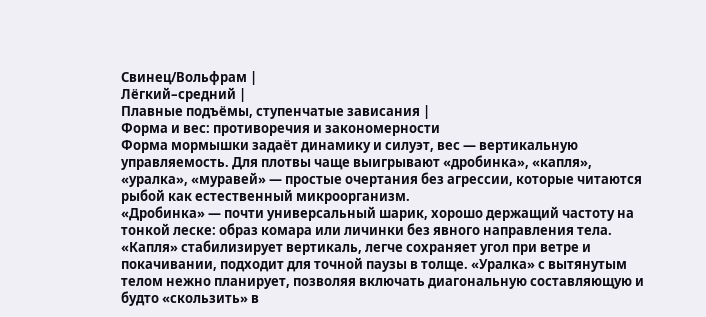Свинец/Вольфрам |
Лёгкий–средний |
Плавные подъёмы, ступенчатые зависания |
Форма и вес: противоречия и закономерности
Форма мормышки задаёт динамику и силуэт, вес — вертикальную управляемость. Для плотвы чаще выигрывают «дробинка», «капля», «уралка», «муравей» — простые очертания без агрессии, которые читаются рыбой как естественный микроорганизм.
«Дробинка» — почти универсальный шарик, хорошо держащий частоту на тонкой леске: образ комара или личинки без явного направления тела. «Капля» стабилизирует вертикаль, легче сохраняет угол при ветре и покачивании, подходит для точной паузы в толще. «Уралка» с вытянутым телом нежно планирует, позволяя включать диагональную составляющую и будто «скользить» в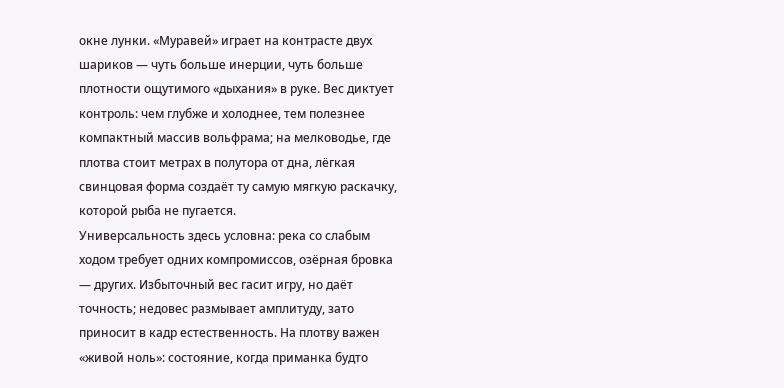окне лунки. «Муравей» играет на контрасте двух шариков — чуть больше инерции, чуть больше плотности ощутимого «дыхания» в руке. Вес диктует контроль: чем глубже и холоднее, тем полезнее компактный массив вольфрама; на мелководье, где плотва стоит метрах в полутора от дна, лёгкая свинцовая форма создаёт ту самую мягкую раскачку, которой рыба не пугается.
Универсальность здесь условна: река со слабым ходом требует одних компромиссов, озёрная бровка — других. Избыточный вес гасит игру, но даёт точность; недовес размывает амплитуду, зато приносит в кадр естественность. На плотву важен «живой ноль»: состояние, когда приманка будто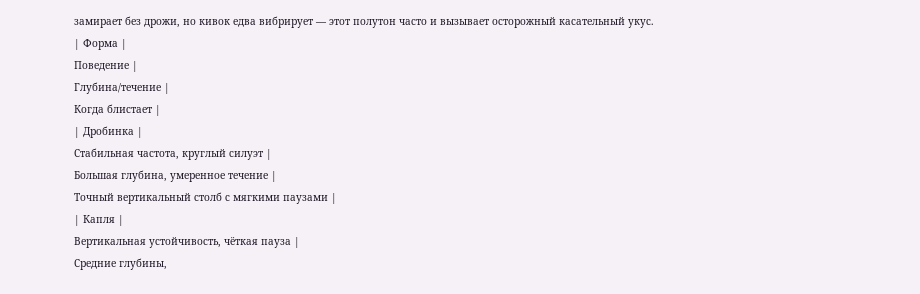замирает без дрожи, но кивок едва вибрирует — этот полутон часто и вызывает осторожный касательный укус.
| Форма |
Поведение |
Глубина/течение |
Когда блистает |
| Дробинка |
Стабильная частота, круглый силуэт |
Большая глубина, умеренное течение |
Точный вертикальный столб с мягкими паузами |
| Капля |
Вертикальная устойчивость, чёткая пауза |
Средние глубины,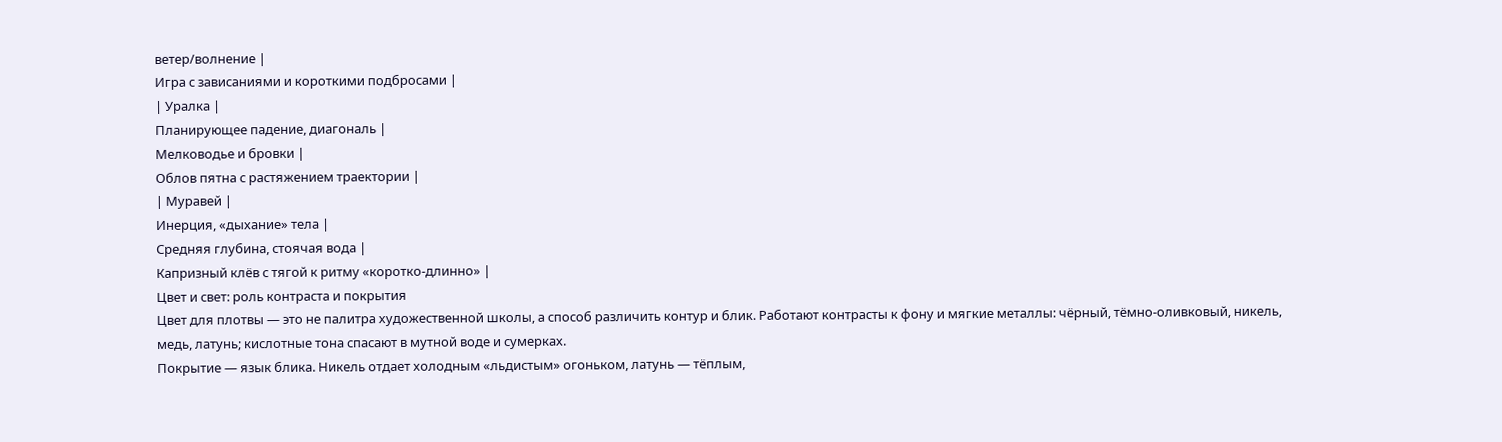ветер/волнение |
Игра с зависаниями и короткими подбросами |
| Уралка |
Планирующее падение, диагональ |
Мелководье и бровки |
Облов пятна с растяжением траектории |
| Муравей |
Инерция, «дыхание» тела |
Средняя глубина, стоячая вода |
Капризный клёв с тягой к ритму «коротко-длинно» |
Цвет и свет: роль контраста и покрытия
Цвет для плотвы — это не палитра художественной школы, а способ различить контур и блик. Работают контрасты к фону и мягкие металлы: чёрный, тёмно-оливковый, никель, медь, латунь; кислотные тона спасают в мутной воде и сумерках.
Покрытие — язык блика. Никель отдает холодным «льдистым» огоньком, латунь — тёплым,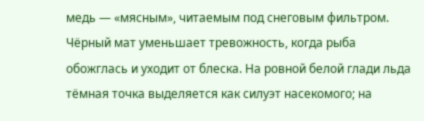медь — «мясным», читаемым под снеговым фильтром. Чёрный мат уменьшает тревожность, когда рыба обожглась и уходит от блеска. На ровной белой глади льда тёмная точка выделяется как силуэт насекомого; на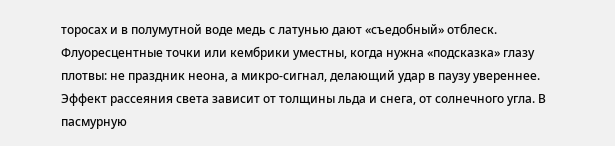торосах и в полумутной воде медь с латунью дают «съедобный» отблеск. Флуоресцентные точки или кембрики уместны, когда нужна «подсказка» глазу плотвы: не праздник неона, а микро-сигнал, делающий удар в паузу увереннее.
Эффект рассеяния света зависит от толщины льда и снега, от солнечного угла. В пасмурную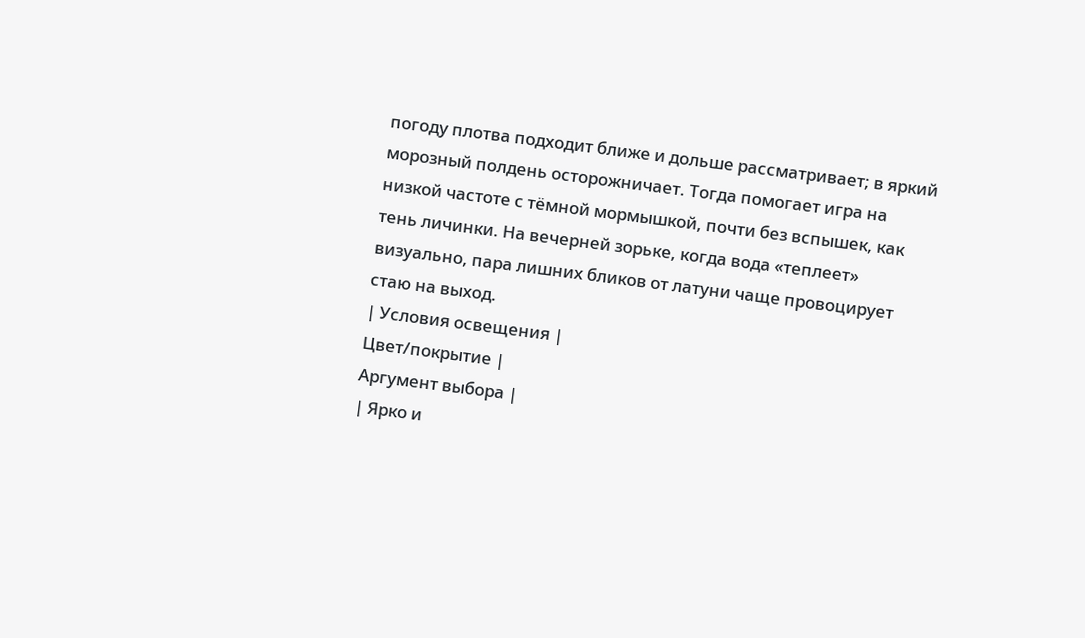погоду плотва подходит ближе и дольше рассматривает; в яркий морозный полдень осторожничает. Тогда помогает игра на низкой частоте с тёмной мормышкой, почти без вспышек, как тень личинки. На вечерней зорьке, когда вода «теплеет» визуально, пара лишних бликов от латуни чаще провоцирует стаю на выход.
| Условия освещения |
Цвет/покрытие |
Аргумент выбора |
| Ярко и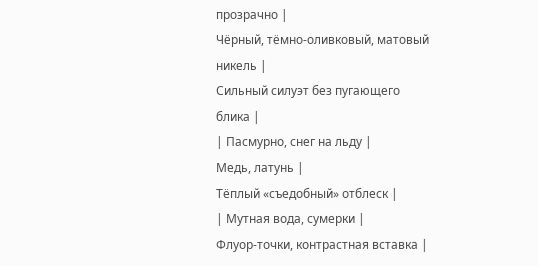прозрачно |
Чёрный, тёмно-оливковый, матовый никель |
Сильный силуэт без пугающего блика |
| Пасмурно, снег на льду |
Медь, латунь |
Тёплый «съедобный» отблеск |
| Мутная вода, сумерки |
Флуор-точки, контрастная вставка |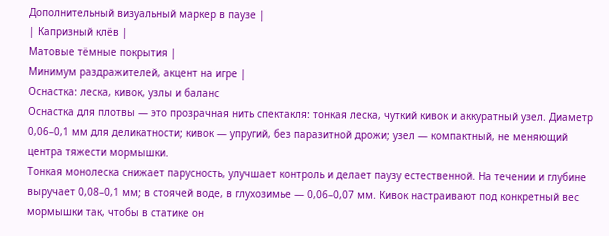Дополнительный визуальный маркер в паузе |
| Капризный клёв |
Матовые тёмные покрытия |
Минимум раздражителей, акцент на игре |
Оснастка: леска, кивок, узлы и баланс
Оснастка для плотвы — это прозрачная нить спектакля: тонкая леска, чуткий кивок и аккуратный узел. Диаметр 0,06–0,1 мм для деликатности; кивок — упругий, без паразитной дрожи; узел — компактный, не меняющий центра тяжести мормышки.
Тонкая монолеска снижает парусность, улучшает контроль и делает паузу естественной. На течении и глубине выручает 0,08–0,1 мм; в стоячей воде, в глухозимье — 0,06–0,07 мм. Кивок настраивают под конкретный вес мормышки так, чтобы в статике он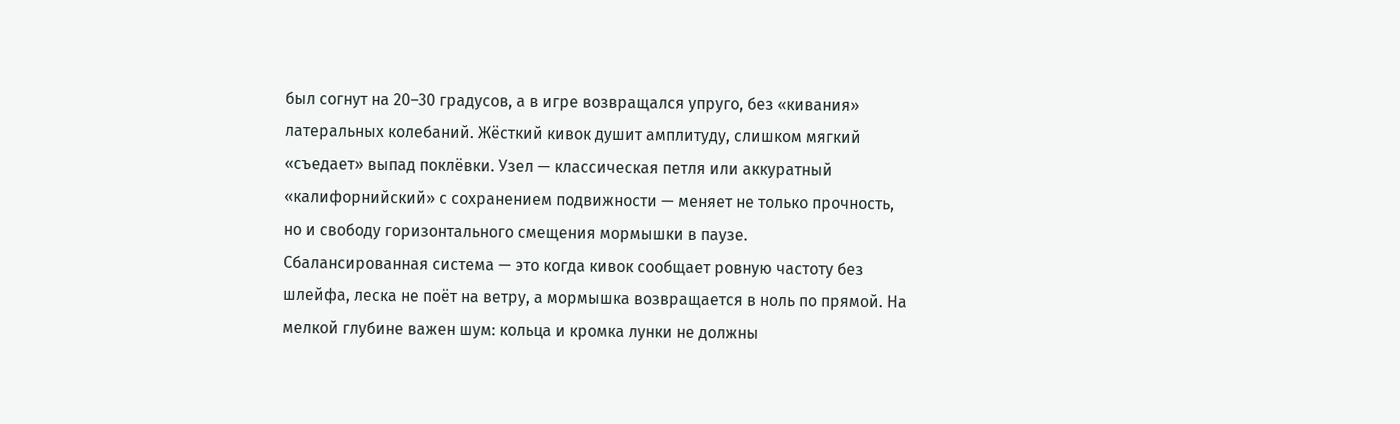был согнут на 20–30 градусов, а в игре возвращался упруго, без «кивания» латеральных колебаний. Жёсткий кивок душит амплитуду, слишком мягкий «съедает» выпад поклёвки. Узел — классическая петля или аккуратный «калифорнийский» с сохранением подвижности — меняет не только прочность, но и свободу горизонтального смещения мормышки в паузе.
Сбалансированная система — это когда кивок сообщает ровную частоту без шлейфа, леска не поёт на ветру, а мормышка возвращается в ноль по прямой. На мелкой глубине важен шум: кольца и кромка лунки не должны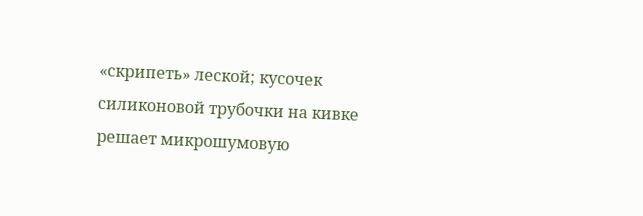«скрипеть» леской; кусочек силиконовой трубочки на кивке решает микрошумовую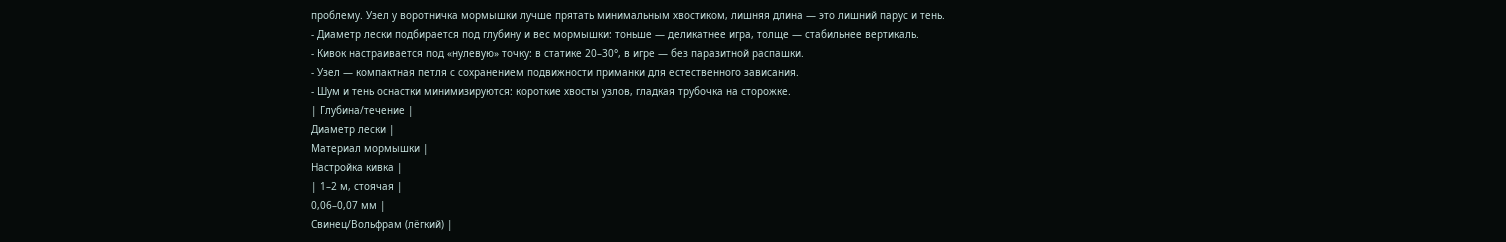проблему. Узел у воротничка мормышки лучше прятать минимальным хвостиком, лишняя длина — это лишний парус и тень.
- Диаметр лески подбирается под глубину и вес мормышки: тоньше — деликатнее игра, толще — стабильнее вертикаль.
- Кивок настраивается под «нулевую» точку: в статике 20–30°, в игре — без паразитной распашки.
- Узел — компактная петля с сохранением подвижности приманки для естественного зависания.
- Шум и тень оснастки минимизируются: короткие хвосты узлов, гладкая трубочка на сторожке.
| Глубина/течение |
Диаметр лески |
Материал мормышки |
Настройка кивка |
| 1–2 м, стоячая |
0,06–0,07 мм |
Свинец/Вольфрам (лёгкий) |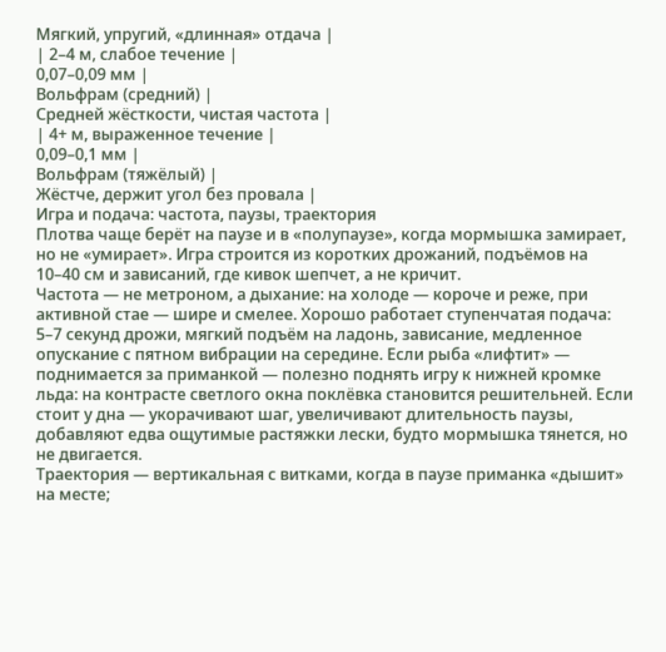Мягкий, упругий, «длинная» отдача |
| 2–4 м, слабое течение |
0,07–0,09 мм |
Вольфрам (средний) |
Средней жёсткости, чистая частота |
| 4+ м, выраженное течение |
0,09–0,1 мм |
Вольфрам (тяжёлый) |
Жёстче, держит угол без провала |
Игра и подача: частота, паузы, траектория
Плотва чаще берёт на паузе и в «полупаузе», когда мормышка замирает, но не «умирает». Игра строится из коротких дрожаний, подъёмов на 10–40 см и зависаний, где кивок шепчет, а не кричит.
Частота — не метроном, а дыхание: на холоде — короче и реже, при активной стае — шире и смелее. Хорошо работает ступенчатая подача: 5–7 секунд дрожи, мягкий подъём на ладонь, зависание, медленное опускание с пятном вибрации на середине. Если рыба «лифтит» — поднимается за приманкой — полезно поднять игру к нижней кромке льда: на контрасте светлого окна поклёвка становится решительней. Если стоит у дна — укорачивают шаг, увеличивают длительность паузы, добавляют едва ощутимые растяжки лески, будто мормышка тянется, но не двигается.
Траектория — вертикальная с витками, когда в паузе приманка «дышит» на месте;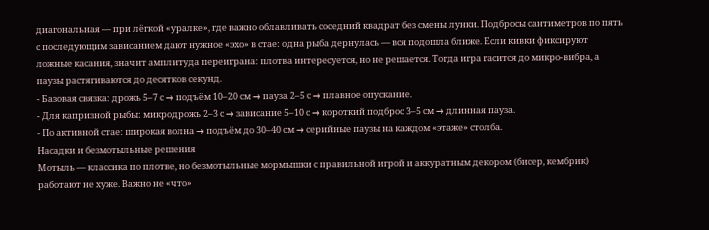диагональная — при лёгкой «уралке», где важно облавливать соседний квадрат без смены лунки. Подбросы сантиметров по пять с последующим зависанием дают нужное «эхо» в стае: одна рыба дернулась — вся подошла ближе. Если кивки фиксируют ложные касания, значит амплитуда переиграна: плотва интересуется, но не решается. Тогда игра гасится до микро-вибра, а паузы растягиваются до десятков секунд.
- Базовая связка: дрожь 5–7 с → подъём 10–20 см → пауза 2–5 с → плавное опускание.
- Для капризной рыбы: микродрожь 2–3 с → зависание 5–10 с → короткий подброс 3–5 см → длинная пауза.
- По активной стае: широкая волна → подъём до 30–40 см → серийные паузы на каждом «этаже» столба.
Насадки и безмотыльные решения
Мотыль — классика по плотве, но безмотыльные мормышки с правильной игрой и аккуратным декором (бисер, кембрик) работают не хуже. Важно не «что»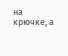на крючке, а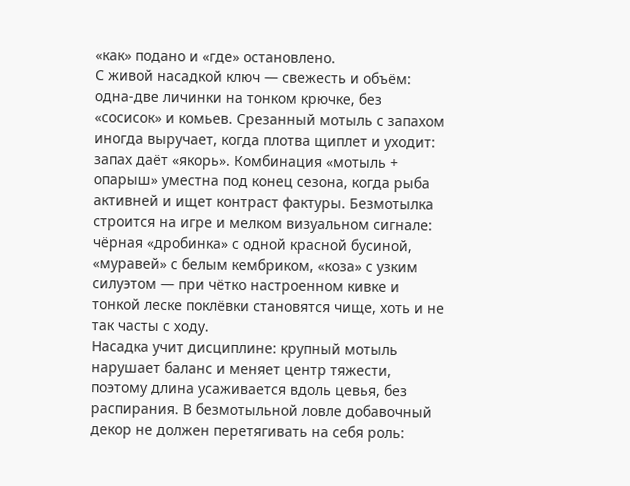«как» подано и «где» остановлено.
С живой насадкой ключ — свежесть и объём: одна-две личинки на тонком крючке, без «сосисок» и комьев. Срезанный мотыль с запахом иногда выручает, когда плотва щиплет и уходит: запах даёт «якорь». Комбинация «мотыль + опарыш» уместна под конец сезона, когда рыба активней и ищет контраст фактуры. Безмотылка строится на игре и мелком визуальном сигнале: чёрная «дробинка» с одной красной бусиной, «муравей» с белым кембриком, «коза» с узким силуэтом — при чётко настроенном кивке и тонкой леске поклёвки становятся чище, хоть и не так часты с ходу.
Насадка учит дисциплине: крупный мотыль нарушает баланс и меняет центр тяжести, поэтому длина усаживается вдоль цевья, без распирания. В безмотыльной ловле добавочный декор не должен перетягивать на себя роль: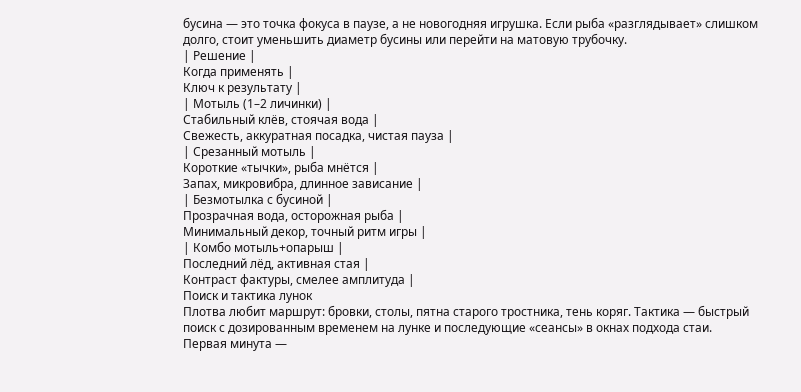бусина — это точка фокуса в паузе, а не новогодняя игрушка. Если рыба «разглядывает» слишком долго, стоит уменьшить диаметр бусины или перейти на матовую трубочку.
| Решение |
Когда применять |
Ключ к результату |
| Мотыль (1–2 личинки) |
Стабильный клёв, стоячая вода |
Свежесть, аккуратная посадка, чистая пауза |
| Срезанный мотыль |
Короткие «тычки», рыба мнётся |
Запах, микровибра, длинное зависание |
| Безмотылка с бусиной |
Прозрачная вода, осторожная рыба |
Минимальный декор, точный ритм игры |
| Комбо мотыль+опарыш |
Последний лёд, активная стая |
Контраст фактуры, смелее амплитуда |
Поиск и тактика лунок
Плотва любит маршрут: бровки, столы, пятна старого тростника, тень коряг. Тактика — быстрый поиск с дозированным временем на лунке и последующие «сеансы» в окнах подхода стаи.
Первая минута —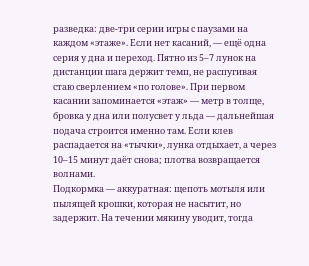разведка: две-три серии игры с паузами на каждом «этаже». Если нет касаний, — ещё одна серия у дна и переход. Пятно из 5–7 лунок на дистанции шага держит темп, не распугивая стаю сверлением «по голове». При первом касании запоминается «этаж» — метр в толще, бровка у дна или полусвет у льда — дальнейшая подача строится именно там. Если клев распадается на «тычки», лунка отдыхает, а через 10–15 минут даёт снова; плотва возвращается волнами.
Подкормка — аккуратная: щепоть мотыля или пылящей крошки, которая не насытит, но задержит. На течении мякину уводит, тогда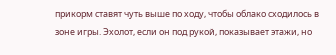прикорм ставят чуть выше по ходу, чтобы облако сходилось в зоне игры. Эхолот, если он под рукой, показывает этажи, но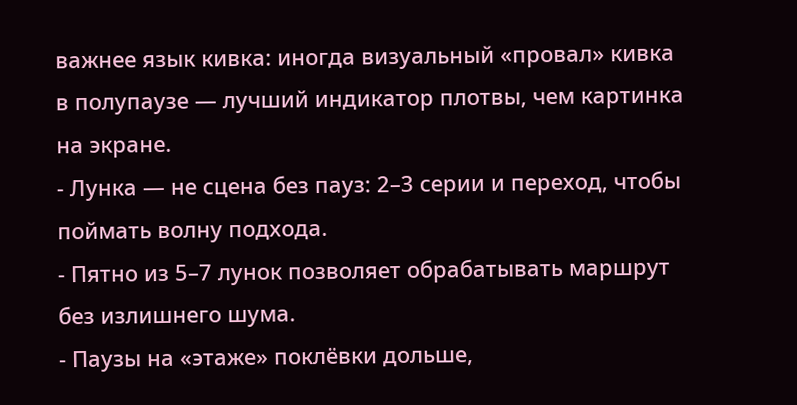важнее язык кивка: иногда визуальный «провал» кивка в полупаузе — лучший индикатор плотвы, чем картинка на экране.
- Лунка — не сцена без пауз: 2–3 серии и переход, чтобы поймать волну подхода.
- Пятно из 5–7 лунок позволяет обрабатывать маршрут без излишнего шума.
- Паузы на «этаже» поклёвки дольше,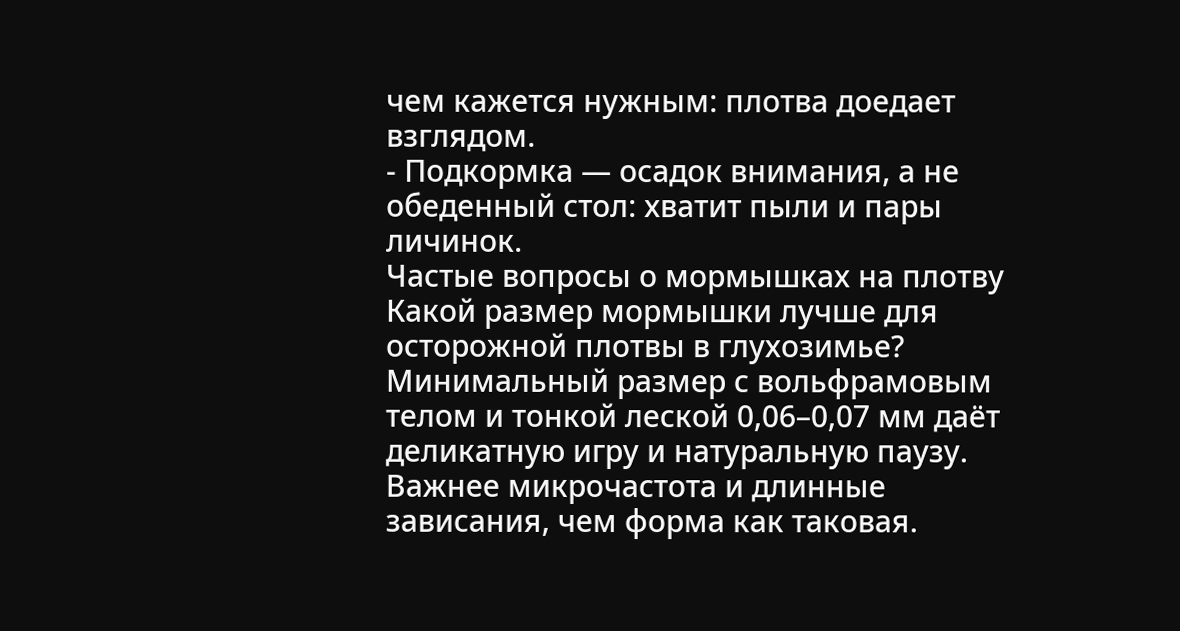чем кажется нужным: плотва доедает взглядом.
- Подкормка — осадок внимания, а не обеденный стол: хватит пыли и пары личинок.
Частые вопросы о мормышках на плотву
Какой размер мормышки лучше для осторожной плотвы в глухозимье?
Минимальный размер с вольфрамовым телом и тонкой леской 0,06–0,07 мм даёт деликатную игру и натуральную паузу. Важнее микрочастота и длинные зависания, чем форма как таковая.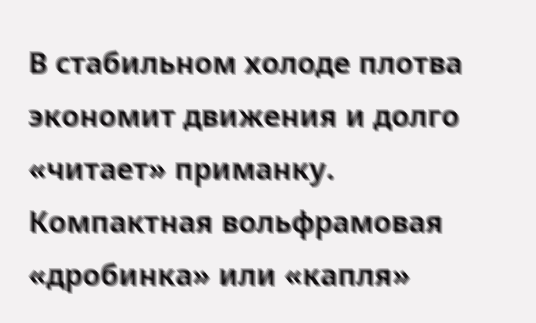В стабильном холоде плотва экономит движения и долго «читает» приманку. Компактная вольфрамовая «дробинка» или «капля»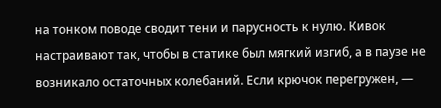на тонком поводе сводит тени и парусность к нулю. Кивок настраивают так, чтобы в статике был мягкий изгиб, а в паузе не возникало остаточных колебаний. Если крючок перегружен, —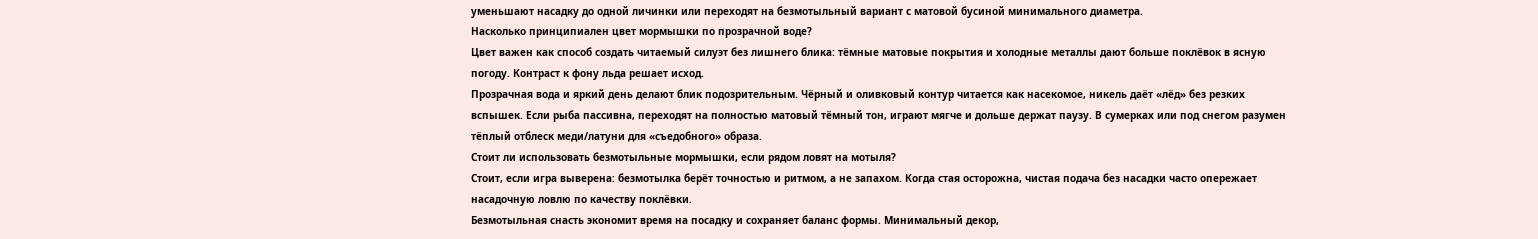уменьшают насадку до одной личинки или переходят на безмотыльный вариант с матовой бусиной минимального диаметра.
Насколько принципиален цвет мормышки по прозрачной воде?
Цвет важен как способ создать читаемый силуэт без лишнего блика: тёмные матовые покрытия и холодные металлы дают больше поклёвок в ясную погоду. Контраст к фону льда решает исход.
Прозрачная вода и яркий день делают блик подозрительным. Чёрный и оливковый контур читается как насекомое, никель даёт «лёд» без резких вспышек. Если рыба пассивна, переходят на полностью матовый тёмный тон, играют мягче и дольше держат паузу. В сумерках или под снегом разумен тёплый отблеск меди/латуни для «съедобного» образа.
Стоит ли использовать безмотыльные мормышки, если рядом ловят на мотыля?
Стоит, если игра выверена: безмотылка берёт точностью и ритмом, а не запахом. Когда стая осторожна, чистая подача без насадки часто опережает насадочную ловлю по качеству поклёвки.
Безмотыльная снасть экономит время на посадку и сохраняет баланс формы. Минимальный декор,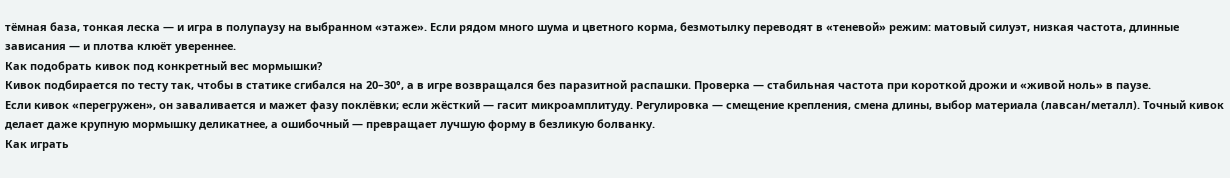тёмная база, тонкая леска — и игра в полупаузу на выбранном «этаже». Если рядом много шума и цветного корма, безмотылку переводят в «теневой» режим: матовый силуэт, низкая частота, длинные зависания — и плотва клюёт увереннее.
Как подобрать кивок под конкретный вес мормышки?
Кивок подбирается по тесту так, чтобы в статике сгибался на 20–30°, а в игре возвращался без паразитной распашки. Проверка — стабильная частота при короткой дрожи и «живой ноль» в паузе.
Если кивок «перегружен», он заваливается и мажет фазу поклёвки; если жёсткий — гасит микроамплитуду. Регулировка — смещение крепления, смена длины, выбор материала (лавсан/металл). Точный кивок делает даже крупную мормышку деликатнее, а ошибочный — превращает лучшую форму в безликую болванку.
Как играть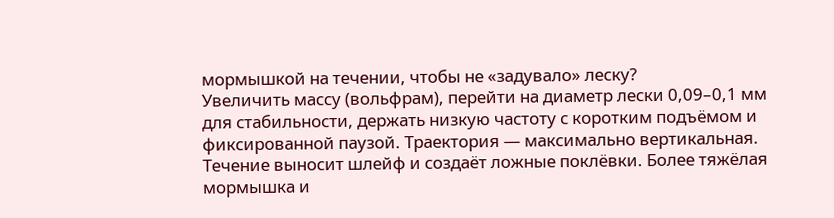мормышкой на течении, чтобы не «задувало» леску?
Увеличить массу (вольфрам), перейти на диаметр лески 0,09–0,1 мм для стабильности, держать низкую частоту с коротким подъёмом и фиксированной паузой. Траектория — максимально вертикальная.
Течение выносит шлейф и создаёт ложные поклёвки. Более тяжёлая мормышка и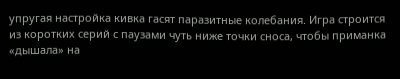упругая настройка кивка гасят паразитные колебания. Игра строится из коротких серий с паузами чуть ниже точки сноса, чтобы приманка «дышала» на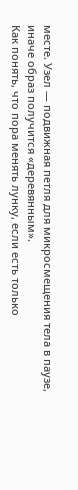месте. Узел — подвижная петля для микросмещения тела в паузе, иначе образ получится «деревянным».
Как понять, что пора менять лунку, если есть только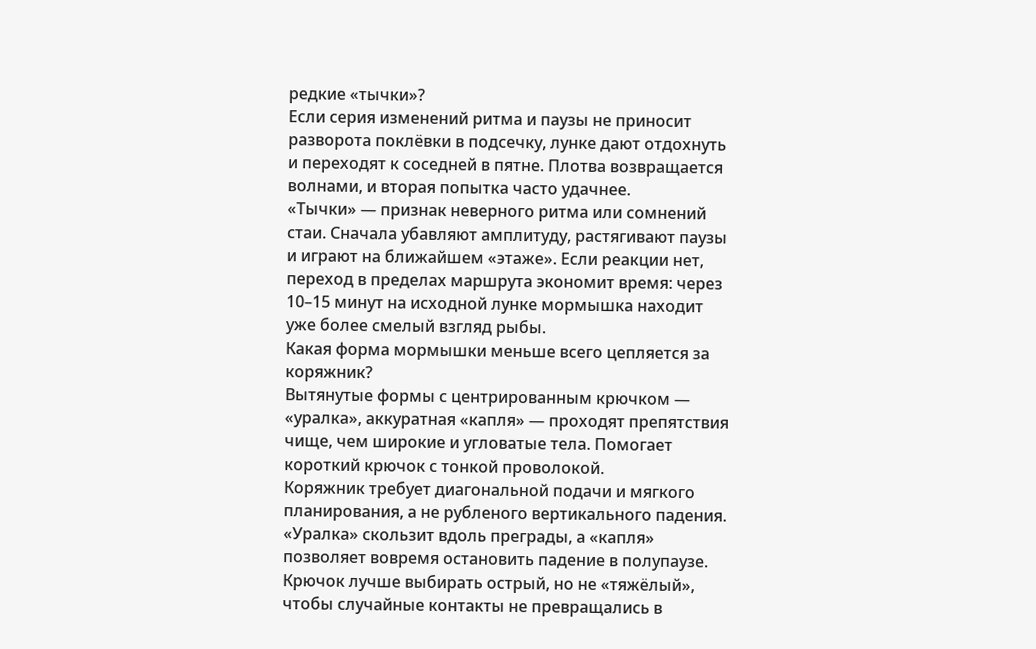редкие «тычки»?
Если серия изменений ритма и паузы не приносит разворота поклёвки в подсечку, лунке дают отдохнуть и переходят к соседней в пятне. Плотва возвращается волнами, и вторая попытка часто удачнее.
«Тычки» — признак неверного ритма или сомнений стаи. Сначала убавляют амплитуду, растягивают паузы и играют на ближайшем «этаже». Если реакции нет, переход в пределах маршрута экономит время: через 10–15 минут на исходной лунке мормышка находит уже более смелый взгляд рыбы.
Какая форма мормышки меньше всего цепляется за коряжник?
Вытянутые формы с центрированным крючком — «уралка», аккуратная «капля» — проходят препятствия чище, чем широкие и угловатые тела. Помогает короткий крючок с тонкой проволокой.
Коряжник требует диагональной подачи и мягкого планирования, а не рубленого вертикального падения. «Уралка» скользит вдоль преграды, а «капля» позволяет вовремя остановить падение в полупаузе. Крючок лучше выбирать острый, но не «тяжёлый», чтобы случайные контакты не превращались в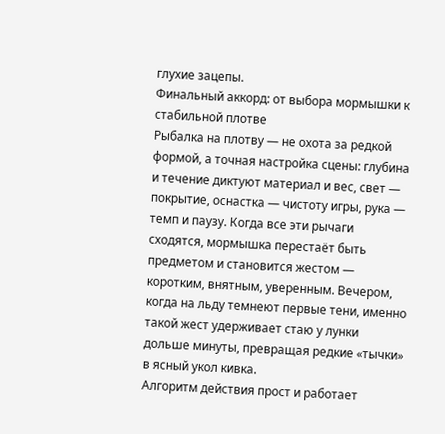глухие зацепы.
Финальный аккорд: от выбора мормышки к стабильной плотве
Рыбалка на плотву — не охота за редкой формой, а точная настройка сцены: глубина и течение диктуют материал и вес, свет — покрытие, оснастка — чистоту игры, рука — темп и паузу. Когда все эти рычаги сходятся, мормышка перестаёт быть предметом и становится жестом — коротким, внятным, уверенным. Вечером, когда на льду темнеют первые тени, именно такой жест удерживает стаю у лунки дольше минуты, превращая редкие «тычки» в ясный укол кивка.
Алгоритм действия прост и работает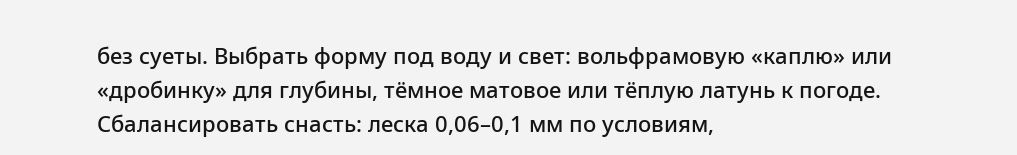без суеты. Выбрать форму под воду и свет: вольфрамовую «каплю» или «дробинку» для глубины, тёмное матовое или тёплую латунь к погоде. Сбалансировать снасть: леска 0,06–0,1 мм по условиям,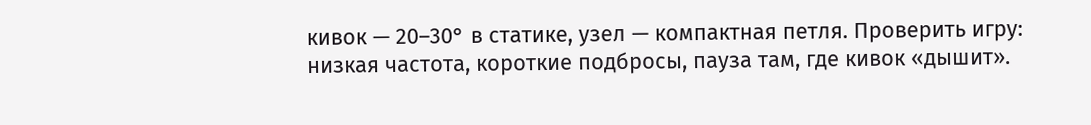кивок — 20–30° в статике, узел — компактная петля. Проверить игру: низкая частота, короткие подбросы, пауза там, где кивок «дышит».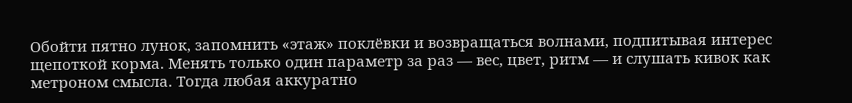Обойти пятно лунок, запомнить «этаж» поклёвки и возвращаться волнами, подпитывая интерес щепоткой корма. Менять только один параметр за раз — вес, цвет, ритм — и слушать кивок как метроном смысла. Тогда любая аккуратно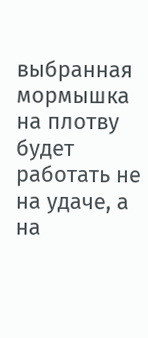выбранная мормышка на плотву будет работать не на удаче, а на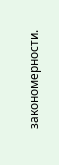закономерности.